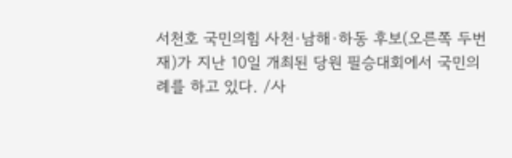서천호 국민의힘 사천·남해·하동 후보(오른쪽 두번재)가 지난 10일 개최된 당원 필승대회에서 국민의례를 하고 있다. /사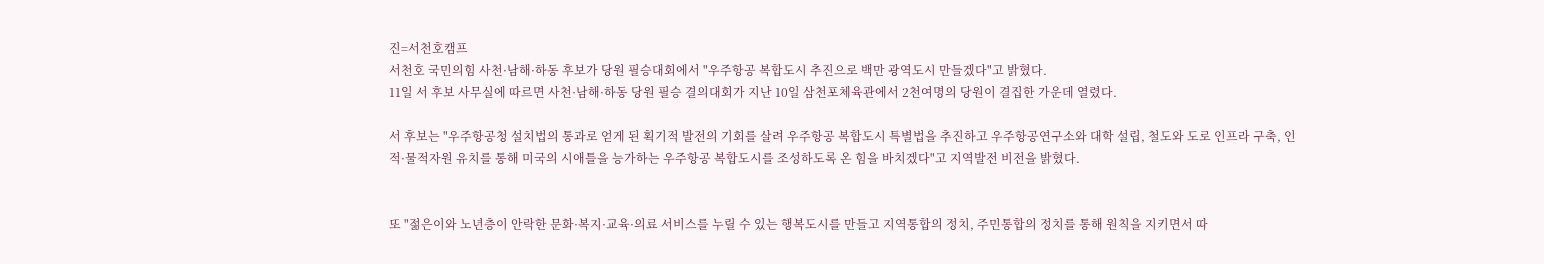진=서천호캠프
서천호 국민의힘 사천·남해·하동 후보가 당원 필승대회에서 "우주항공 복합도시 추진으로 백만 광역도시 만들겠다"고 밝혔다.
11일 서 후보 사무실에 따르면 사천·남해·하동 당원 필승 결의대회가 지난 10일 삼천포체육관에서 2천여명의 당원이 결집한 가운데 열렸다.

서 후보는 "우주항공청 설치법의 통과로 얻게 된 획기적 발전의 기회를 살려 우주항공 복합도시 특별법을 추진하고 우주항공연구소와 대학 설립, 철도와 도로 인프라 구축, 인적·물적자원 유치를 통해 미국의 시애틀을 능가하는 우주항공 복합도시를 조성하도록 온 힘을 바치겠다"고 지역발전 비전을 밝혔다.


또 "젊은이와 노년층이 안락한 문화·복지·교육·의료 서비스를 누릴 수 있는 행복도시를 만들고 지역통합의 정치, 주민통합의 정치를 통해 원칙을 지키면서 따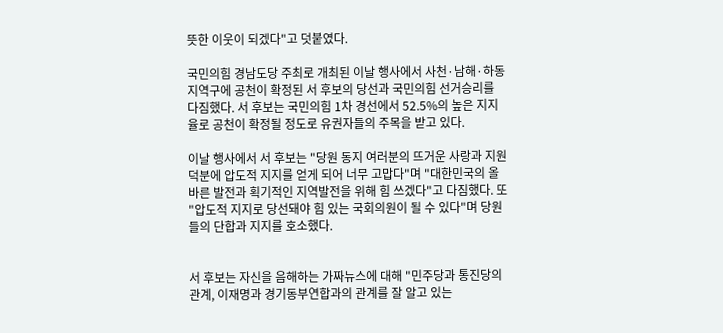뜻한 이웃이 되겠다"고 덧붙였다.

국민의힘 경남도당 주최로 개최된 이날 행사에서 사천·남해·하동지역구에 공천이 확정된 서 후보의 당선과 국민의힘 선거승리를 다짐했다. 서 후보는 국민의힘 1차 경선에서 52.5%의 높은 지지율로 공천이 확정될 정도로 유권자들의 주목을 받고 있다.

이날 행사에서 서 후보는 "당원 동지 여러분의 뜨거운 사랑과 지원 덕분에 압도적 지지를 얻게 되어 너무 고맙다"며 "대한민국의 올바른 발전과 획기적인 지역발전을 위해 힘 쓰겠다"고 다짐했다. 또 "압도적 지지로 당선돼야 힘 있는 국회의원이 될 수 있다"며 당원들의 단합과 지지를 호소했다.


서 후보는 자신을 음해하는 가짜뉴스에 대해 "민주당과 통진당의 관계, 이재명과 경기동부연합과의 관계를 잘 알고 있는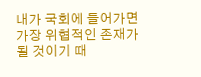내가 국회에 들어가면 가장 위협적인 존재가 될 것이기 때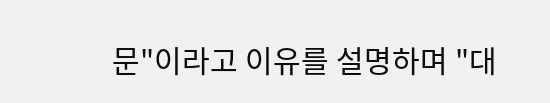문"이라고 이유를 설명하며 "대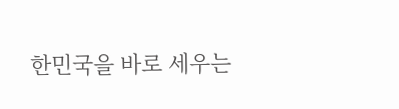한민국을 바로 세우는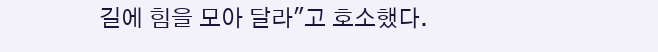길에 힘을 모아 달라"고 호소했다.